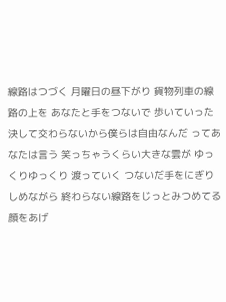線路はつづく 月曜日の昼下がり 貨物列車の線路の上を あなたと手をつないで 歩いていった 決して交わらないから僕らは自由なんだ ってあなたは言う 笑っちゃうくらい大きな雲が ゆっくりゆっくり 渡っていく つないだ手をにぎりしめながら 終わらない線路をじっとみつめてる 顔をあげ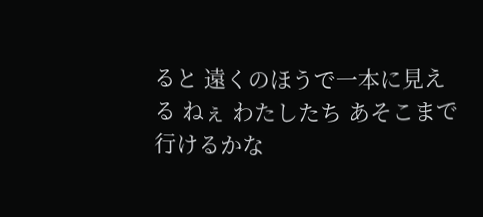ると 遠くのほうで一本に見える ねぇ わたしたち あそこまで 行けるかな